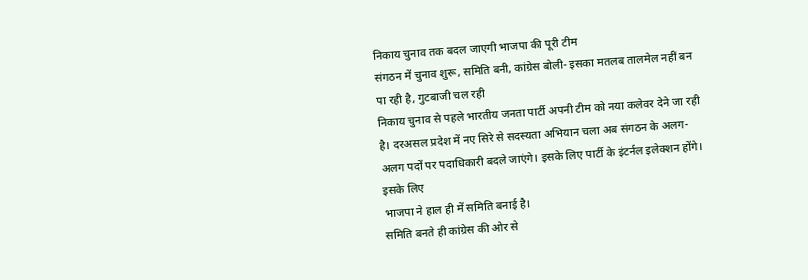निकाय चुनाव तक बदल जाएगी भाजपा की पूरी टीम
संगठन में चुनाव शुरू, समिति बनी, कांग्रेस बोली- इसका मतलब तालमेल नहीं बन पा रही है, गुटबाजी चल रही
निकाय चुनाव से पहले भारतीय जनता पार्टी अपनी टीम को नया कलेवर देने जा रही है। दरअसल प्रदेश में नए सिरे से सदस्यता अभियान चला अब संगठन के अलग-अलग पदों पर पदाधिकारी बदले जाएंगे। इसके लिए पार्टी के इंटर्नल इलेक्शन होंगे। इसके लिए
भाजपा ने हाल ही में समिति बनाई है।
समिति बनते ही कांग्रेस की ओर से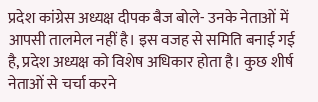प्रदेश कांग्रेस अध्यक्ष दीपक बैज बोले- उनके नेताओं में आपसी तालमेल नहीं है। इस वजह से समिति बनाई गई है, प्रदेश अध्यक्ष को विशेष अधिकार होता है। कुछ शीर्ष नेताओं से चर्चा करने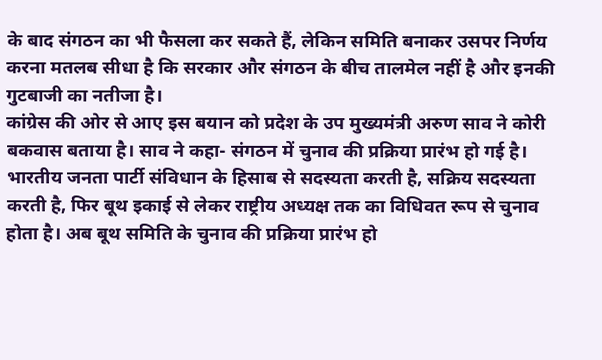के बाद संगठन का भी फैसला कर सकते हैं, लेकिन समिति बनाकर उसपर निर्णय करना मतलब सीधा है कि सरकार और संगठन के बीच तालमेल नहीं है और इनकी गुटबाजी का नतीजा है।
कांग्रेस की ओर से आए इस बयान को प्रदेश के उप मुख्यमंत्री अरुण साव ने कोरी बकवास बताया है। साव ने कहा- संगठन में चुनाव की प्रक्रिया प्रारंभ हो गई है। भारतीय जनता पार्टी संविधान के हिसाब से सदस्यता करती है, सक्रिय सदस्यता करती है, फिर बूथ इकाई से लेकर राष्ट्रीय अध्यक्ष तक का विधिवत रूप से चुनाव होता है। अब बूथ समिति के चुनाव की प्रक्रिया प्रारंभ हो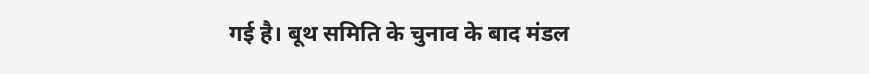गई है। बूथ समिति के चुनाव के बाद मंडल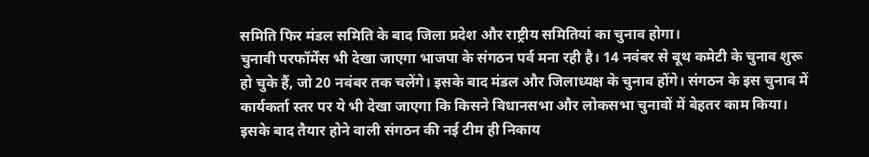समिति फिर मंडल समिति के बाद जिला प्रदेश और राष्ट्रीय समितियां का चुनाव होगा।
चुनावी परफॉर्मेंस भी देखा जाएगा भाजपा के संगठन पर्व मना रही है। 14 नवंबर से बूथ कमेटी के चुनाव शुरू हो चुके हैं, जो 20 नवंबर तक चलेंगे। इसके बाद मंडल और जिलाध्यक्ष के चुनाव होंगे। संगठन के इस चुनाव में कार्यकर्ता स्तर पर ये भी देखा जाएगा कि किसने विधानसभा और लोकसभा चुनावों में बेहतर काम किया। इसके बाद तैयार होने वाली संगठन की नई टीम ही निकाय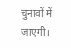चुनावों में जाएगी।